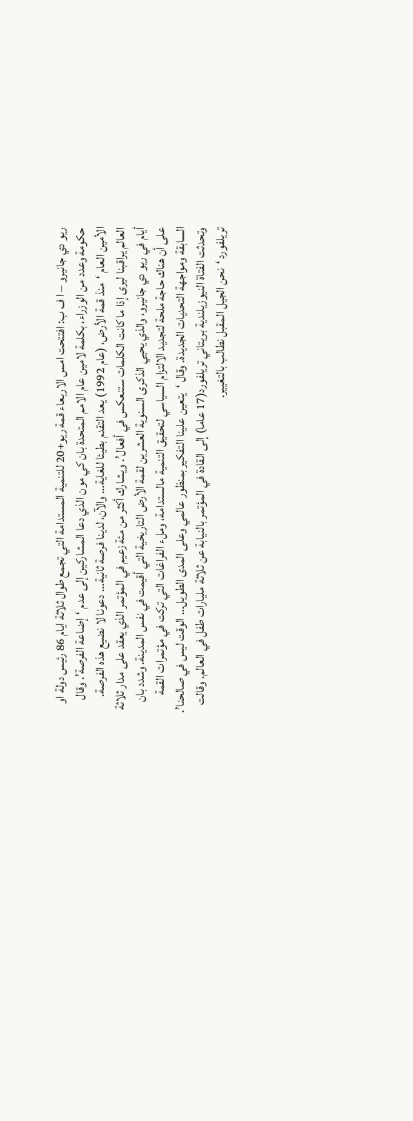ريو دي جانيرو – ا ف ب: افتتحت امس الاربعاء قمة ريو+20 للتنمية المستدامة التي تجمع طوال ثلاثة ايام 86 رئيس دولة او حكومة وعدد من الوزراء، بكلمة لامين عام الامم المتحدة بان كي مون الذي دعا المشاركين إلى عدم ‘إضاعة الفرصة’. وقال الأمين العام ‘منذ قمة الأرض، (عام 1992) يعد التقدم بطيئا للغاية… والآن، لدينا فرصة ثانية… دعونا لا نضيع هذه الفرصة. العالم يراقبنا ليرى إذا ما كانت الكلمات ستنعكس في أفعال’. ويشارك أكثر من مئة زعيم في المؤتمر الذي يعقد على مدار ثلاثة أيام في ريو دي جانيرو، والذي يحيي الذكرى السنوية العشرين لقمة الأرض التاريخية التي أقيمت في نفس المدينة. وشدد بان على أن هناك حاجة ملحة لتجديد الالتزام السياسي لتحقيق التنمية مالستدامة، وملء الفراغات التي تركت في مؤتمرات القمة السابقة ومواجهة التحديات الجديدة. وقال ‘يتعين علينا التفكير بمنظور عالمي وعلى المدى الطويل… الوقت ليس في صالحنا’. وتحدثت الفتاة النيوزيلندية بريتاني تريلفورد(17 عاما) إلى القادة في المؤتمر بالنيابة عن ثلاثة مليارات طفل في العالم. وقالت تريلفورد ‘نحن الجيل المقبل نطالب بالتغيير.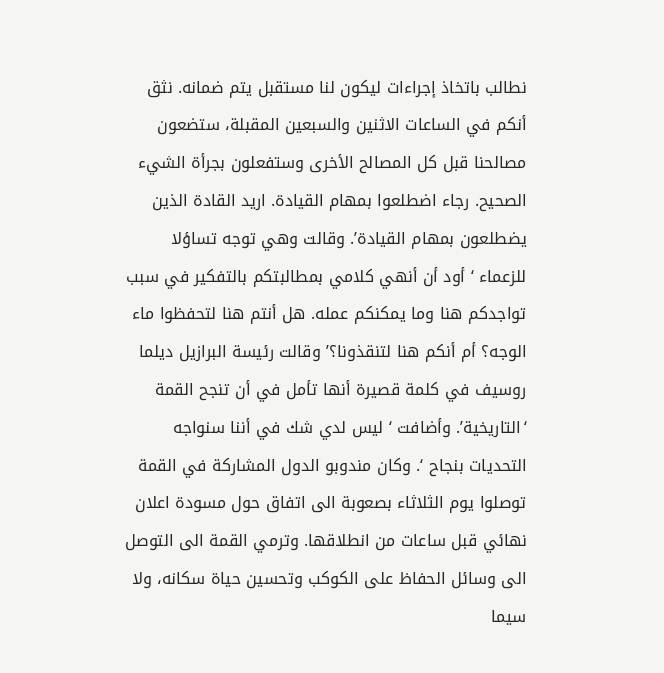نطالب باتخاذ إجراءات ليكون لنا مستقبل يتم ضمانه. نثق أنكم في الساعات الاثنين والسبعين المقبلة، ستضعون مصالحنا قبل كل المصالح الأخرى وستفعلون بجرأة الشيء الصحيح. رجاء اضطلعوا بمهام القيادة. اريد القادة الذين يضطلعون بمهام القيادة’. وقالت وهي توجه تساؤلا للزعماء ‘ أود أن أنهي كلامي بمطالبتكم بالتفكير في سبب تواجدكم هنا وما يمكنكم عمله. هل أنتم هنا لتحفظوا ماء الوجه؟ أم أنكم هنا لتنقذونا؟’ وقالت رئيسة البرازيل ديلما روسيف في كلمة قصيرة أنها تأمل في أن تنجح القمة ‘التاريخية’. وأضافت ‘ ليس لدي شك في أننا سنواجه التحديات بنجاح ‘. وكان مندوبو الدول المشاركة في القمة توصلوا يوم الثلاثاء بصعوبة الى اتفاق حول مسودة اعلان نهائي قبل ساعات من انطلاقها. وترمي القمة الى التوصل الى وسائل الحفاظ على الكوكب وتحسين حياة سكانه، ولا سيما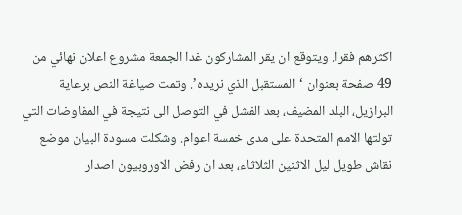اكثرهم فقرا. ويتوقع ان يقر المشاركون غدا الجمعة مشروع اعلان نهائي من 49 صفحة بعنوان ‘المستقبل الذي نريده’. وتمت صياغة النص برعاية البرازيل، البلد المضيف، بعد الفشل في التوصل الى نتيجة في المفاوضات التي تولتها الامم المتحدة على مدى خمسة اعوام. وشكلت مسودة البيان موضع نقاش طويل ليل الاثنين الثلاثاء، بعد ان رفض الاوروبيون اصدار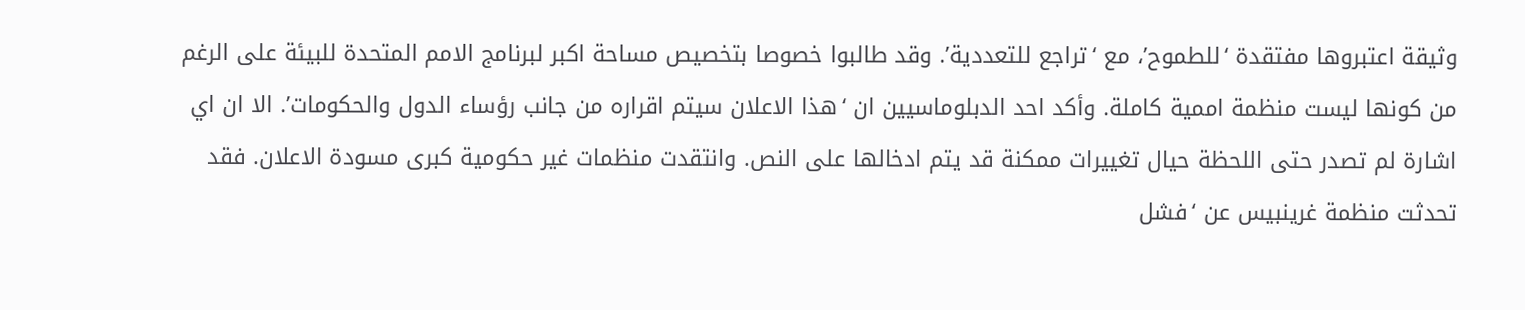وثيقة اعتبروها مفتقدة ‘للطموح’، مع ‘تراجع للتعددية’. وقد طالبوا خصوصا بتخصيص مساحة اكبر لبرنامج الامم المتحدة للبيئة على الرغم من كونها ليست منظمة اممية كاملة. وأكد احد الدبلوماسيين ان ‘هذا الاعلان سيتم اقراره من جانب رؤساء الدول والحكومات’. الا ان اي اشارة لم تصدر حتى اللحظة حيال تغييرات ممكنة قد يتم ادخالها على النص. وانتقدت منظمات غير حكومية كبرى مسودة الاعلان. فقد تحدثت منظمة غرينبيس عن ‘فشل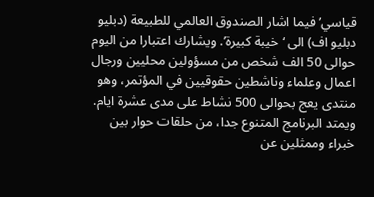قياسي’ فيما اشار الصندوق العالمي للطبيعة (دبليو دبليو اف) الى ‘خيبة كبيرة’. ويشارك اعتبارا من اليوم حوالى 50 الف شخص من مسؤولين محليين ورجال اعمال وعلماء وناشطين حقوقيين في المؤتمر، وهو منتدى يعج بحوالى 500 نشاط على مدى عشرة ايام. ويمتد البرنامج المتنوع جدا، من حلقات حوار بين خبراء وممثلين عن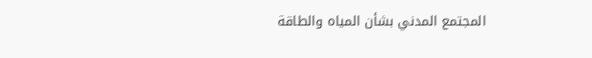المجتمع المدني بشأن المياه والطاقة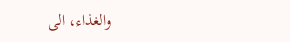والغذاء، الى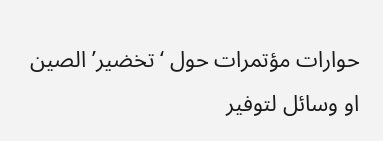حوارات مؤتمرات حول ‘تخضير’ الصين او وسائل لتوفير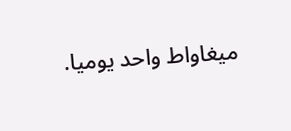ميغاواط واحد يوميا.